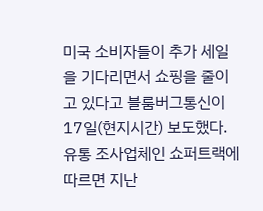미국 소비자들이 추가 세일을 기다리면서 쇼핑을 줄이고 있다고 블룸버그통신이 17일(현지시간) 보도했다.
유통 조사업체인 쇼퍼트랙에 따르면 지난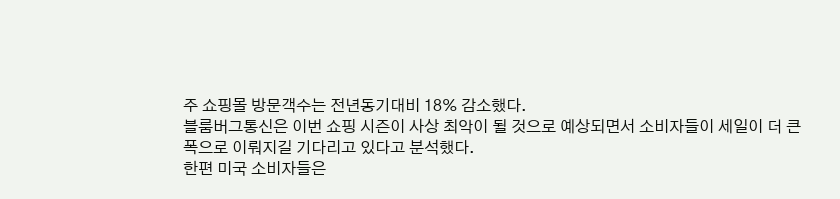주 쇼핑몰 방문객수는 전년동기대비 18% 감소했다.
블룸버그통신은 이번 쇼핑 시즌이 사상 최악이 될 것으로 예상되면서 소비자들이 세일이 더 큰 폭으로 이뤄지길 기다리고 있다고 분석했다.
한편 미국 소비자들은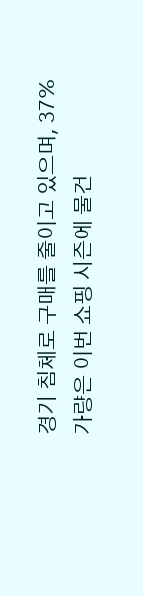경기 침체로 구매를 줄이고 있으며, 37% 가량은 이번 쇼핑 시즌에 물건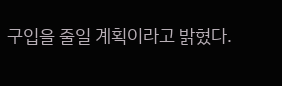구입을 줄일 계획이라고 밝혔다.